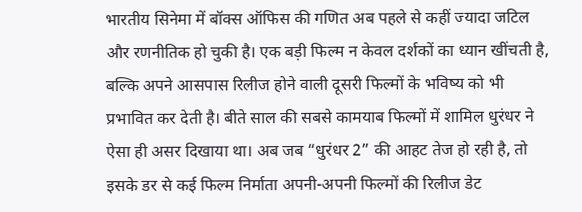भारतीय सिनेमा में बॉक्स ऑफिस की गणित अब पहले से कहीं ज्यादा जटिल और रणनीतिक हो चुकी है। एक बड़ी फिल्म न केवल दर्शकों का ध्यान खींचती है, बल्कि अपने आसपास रिलीज होने वाली दूसरी फिल्मों के भविष्य को भी प्रभावित कर देती है। बीते साल की सबसे कामयाब फिल्मों में शामिल धुरंधर ने ऐसा ही असर दिखाया था। अब जब “धुरंधर 2” की आहट तेज हो रही है, तो इसके डर से कई फिल्म निर्माता अपनी-अपनी फिल्मों की रिलीज डेट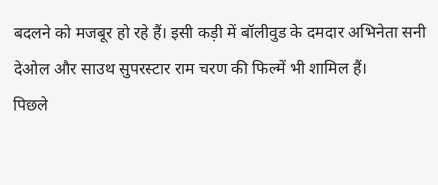बदलने को मजबूर हो रहे हैं। इसी कड़ी में बॉलीवुड के दमदार अभिनेता सनी देओल और साउथ सुपरस्टार राम चरण की फिल्में भी शामिल हैं।
पिछले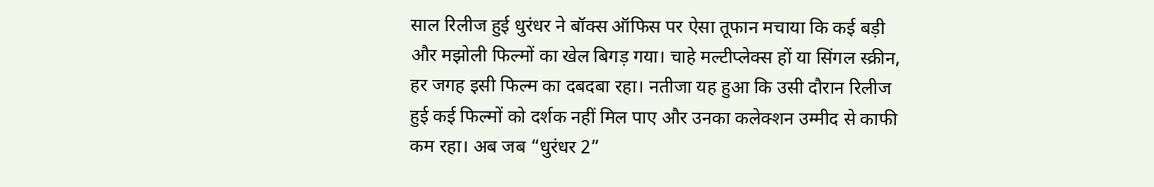साल रिलीज हुई धुरंधर ने बॉक्स ऑफिस पर ऐसा तूफान मचाया कि कई बड़ी और मझोली फिल्मों का खेल बिगड़ गया। चाहे मल्टीप्लेक्स हों या सिंगल स्क्रीन, हर जगह इसी फिल्म का दबदबा रहा। नतीजा यह हुआ कि उसी दौरान रिलीज हुई कई फिल्मों को दर्शक नहीं मिल पाए और उनका कलेक्शन उम्मीद से काफी कम रहा। अब जब “धुरंधर 2”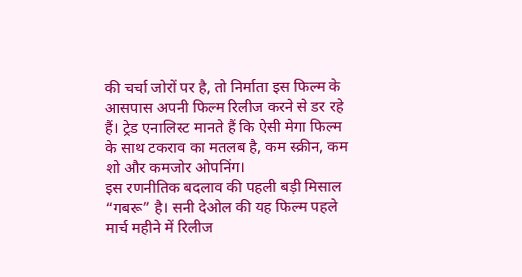की चर्चा जोरों पर है, तो निर्माता इस फिल्म के आसपास अपनी फिल्म रिलीज करने से डर रहे हैं। ट्रेड एनालिस्ट मानते हैं कि ऐसी मेगा फिल्म के साथ टकराव का मतलब है, कम स्क्रीन, कम शो और कमजोर ओपनिंग।
इस रणनीतिक बदलाव की पहली बड़ी मिसाल “गबरू” है। सनी देओल की यह फिल्म पहले मार्च महीने में रिलीज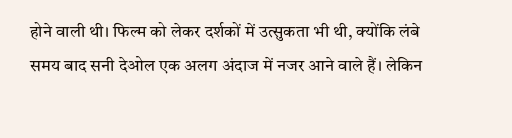होने वाली थी। फिल्म को लेकर दर्शकों में उत्सुकता भी थी, क्योंकि लंबे समय बाद सनी देओल एक अलग अंदाज में नजर आने वाले हैं। लेकिन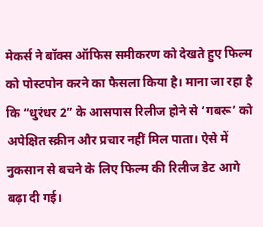मेकर्स ने बॉक्स ऑफिस समीकरण को देखते हुए फिल्म को पोस्टपोन करने का फैसला किया है। माना जा रहा है कि “धुरंधर 2” के आसपास रिलीज होने से ‘गबरू’ को अपेक्षित स्क्रीन और प्रचार नहीं मिल पाता। ऐसे में नुकसान से बचने के लिए फिल्म की रिलीज डेट आगे बढ़ा दी गई।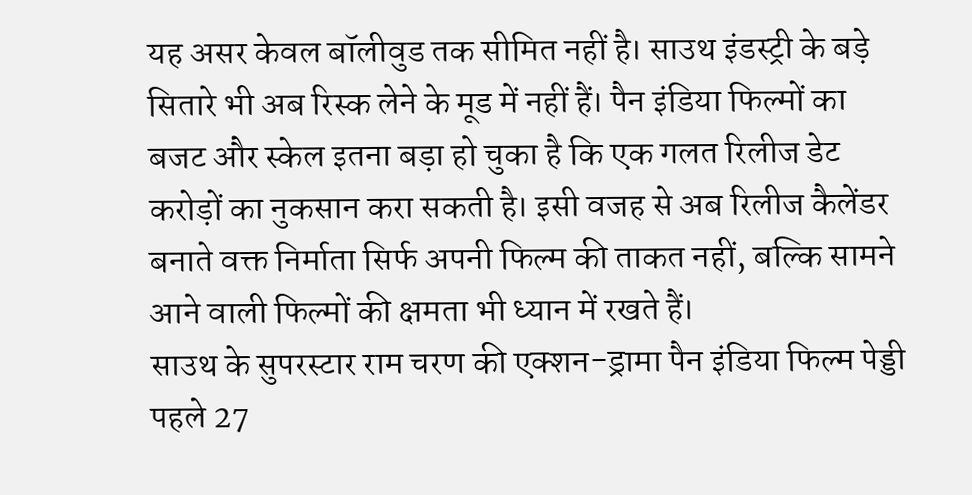यह असर केवल बॉलीवुड तक सीमित नहीं है। साउथ इंडस्ट्री के बड़े सितारे भी अब रिस्क लेने के मूड में नहीं हैं। पैन इंडिया फिल्मों का बजट और स्केल इतना बड़ा हो चुका है कि एक गलत रिलीज डेट करोड़ों का नुकसान करा सकती है। इसी वजह से अब रिलीज कैलेंडर बनाते वक्त निर्माता सिर्फ अपनी फिल्म की ताकत नहीं, बल्कि सामने आने वाली फिल्मों की क्षमता भी ध्यान में रखते हैं।
साउथ के सुपरस्टार राम चरण की एक्शन-ड्रामा पैन इंडिया फिल्म पेड्डी पहले 27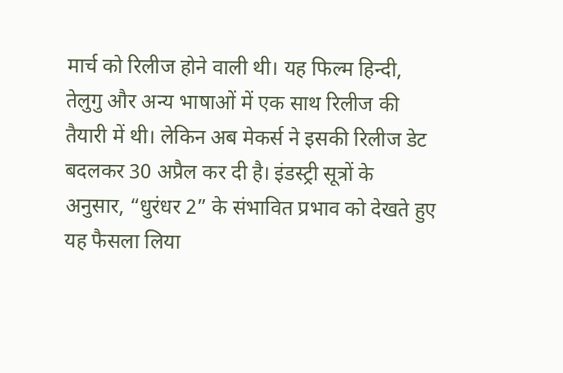मार्च को रिलीज होने वाली थी। यह फिल्म हिन्दी, तेलुगु और अन्य भाषाओं में एक साथ रिलीज की तैयारी में थी। लेकिन अब मेकर्स ने इसकी रिलीज डेट बदलकर 30 अप्रैल कर दी है। इंडस्ट्री सूत्रों के अनुसार, “धुरंधर 2” के संभावित प्रभाव को देखते हुए यह फैसला लिया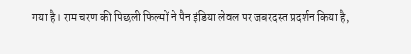गया है। राम चरण की पिछली फिल्मों ने पैन इंडिया लेवल पर जबरदस्त प्रदर्शन किया है,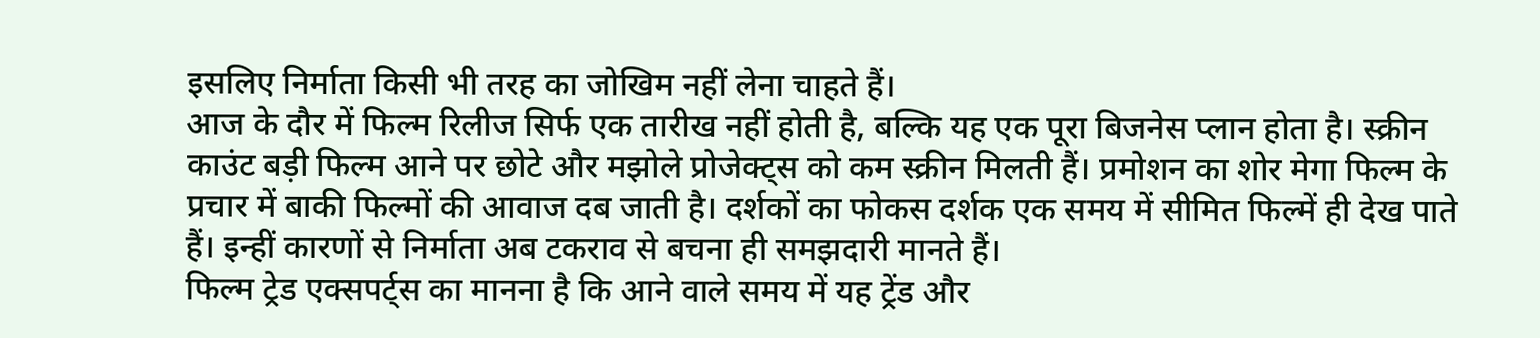इसलिए निर्माता किसी भी तरह का जोखिम नहीं लेना चाहते हैं।
आज के दौर में फिल्म रिलीज सिर्फ एक तारीख नहीं होती है, बल्कि यह एक पूरा बिजनेस प्लान होता है। स्क्रीन काउंट बड़ी फिल्म आने पर छोटे और मझोले प्रोजेक्ट्स को कम स्क्रीन मिलती हैं। प्रमोशन का शोर मेगा फिल्म के प्रचार में बाकी फिल्मों की आवाज दब जाती है। दर्शकों का फोकस दर्शक एक समय में सीमित फिल्में ही देख पाते हैं। इन्हीं कारणों से निर्माता अब टकराव से बचना ही समझदारी मानते हैं।
फिल्म ट्रेड एक्सपर्ट्स का मानना है कि आने वाले समय में यह ट्रेंड और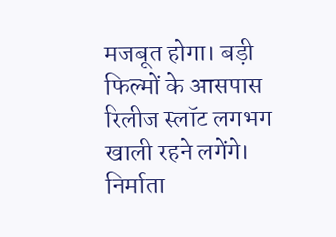मजबूत होगा। बड़ी फिल्मों के आसपास रिलीज स्लॉट लगभग खाली रहने लगेंगे। निर्माता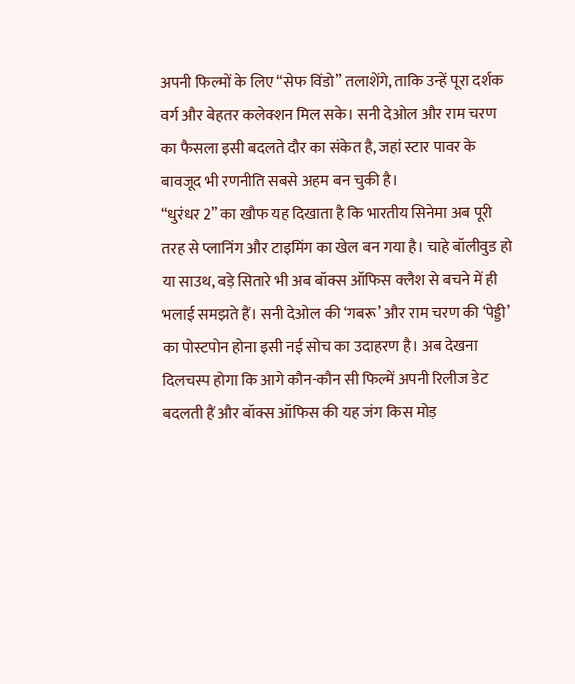अपनी फिल्मों के लिए “सेफ विंडो” तलाशेंगे, ताकि उन्हें पूरा दर्शक वर्ग और बेहतर कलेक्शन मिल सके। सनी देओल और राम चरण का फैसला इसी बदलते दौर का संकेत है, जहां स्टार पावर के बावजूद भी रणनीति सबसे अहम बन चुकी है।
“धुरंधर 2” का खौफ यह दिखाता है कि भारतीय सिनेमा अब पूरी तरह से प्लानिंग और टाइमिंग का खेल बन गया है। चाहे बॉलीवुड हो या साउथ, बड़े सितारे भी अब बॉक्स ऑफिस क्लैश से बचने में ही भलाई समझते हैं। सनी देओल की ‘गबरू’ और राम चरण की ‘पेड्डी’ का पोस्टपोन होना इसी नई सोच का उदाहरण है। अब देखना दिलचस्प होगा कि आगे कौन-कौन सी फिल्में अपनी रिलीज डेट बदलती हैं और बॉक्स ऑफिस की यह जंग किस मोड़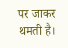पर जाकर थमती है।